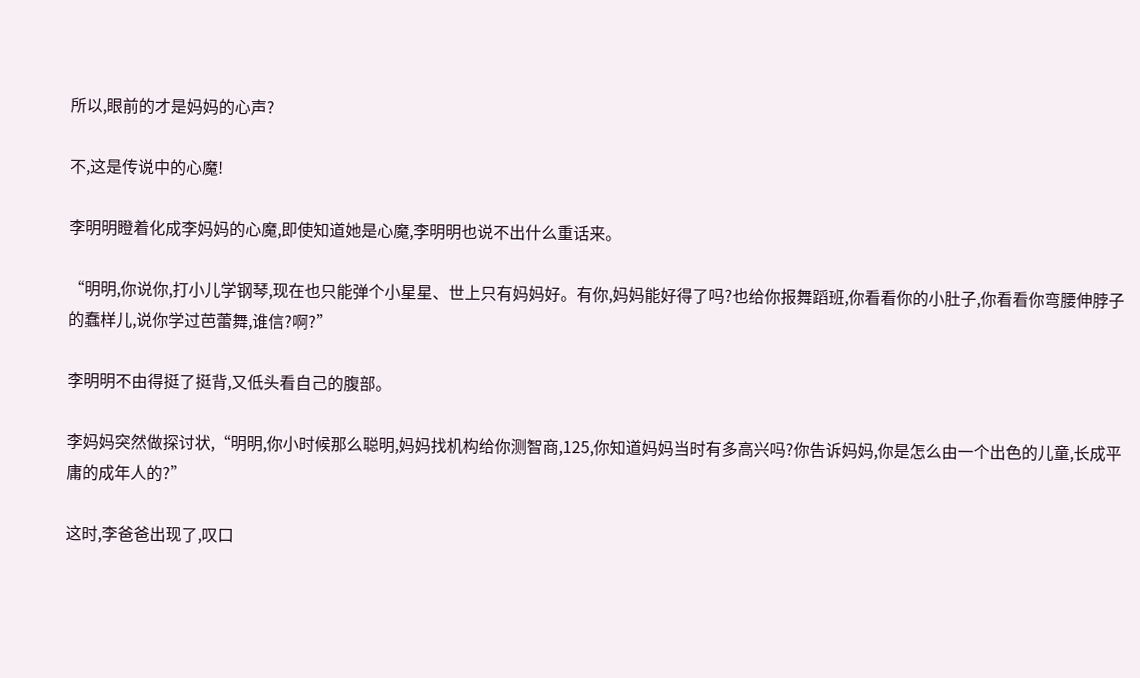所以,眼前的才是妈妈的心声?

不,这是传说中的心魔!

李明明瞪着化成李妈妈的心魔,即使知道她是心魔,李明明也说不出什么重话来。

“明明,你说你,打小儿学钢琴,现在也只能弹个小星星、世上只有妈妈好。有你,妈妈能好得了吗?也给你报舞蹈班,你看看你的小肚子,你看看你弯腰伸脖子的蠢样儿,说你学过芭蕾舞,谁信?啊?”

李明明不由得挺了挺背,又低头看自己的腹部。

李妈妈突然做探讨状,“明明,你小时候那么聪明,妈妈找机构给你测智商,125,你知道妈妈当时有多高兴吗?你告诉妈妈,你是怎么由一个出色的儿童,长成平庸的成年人的?”

这时,李爸爸出现了,叹口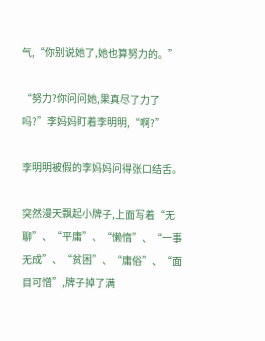气,“你别说她了,她也算努力的。”

“努力?你问问她,果真尽了力了吗?”李妈妈盯着李明明,“啊?”

李明明被假的李妈妈问得张口结舌。

突然漫天飘起小牌子,上面写着“无聊”、“平庸”、“懒惰”、“一事无成”、“贫困”、“庸俗”、“面目可憎”,牌子掉了满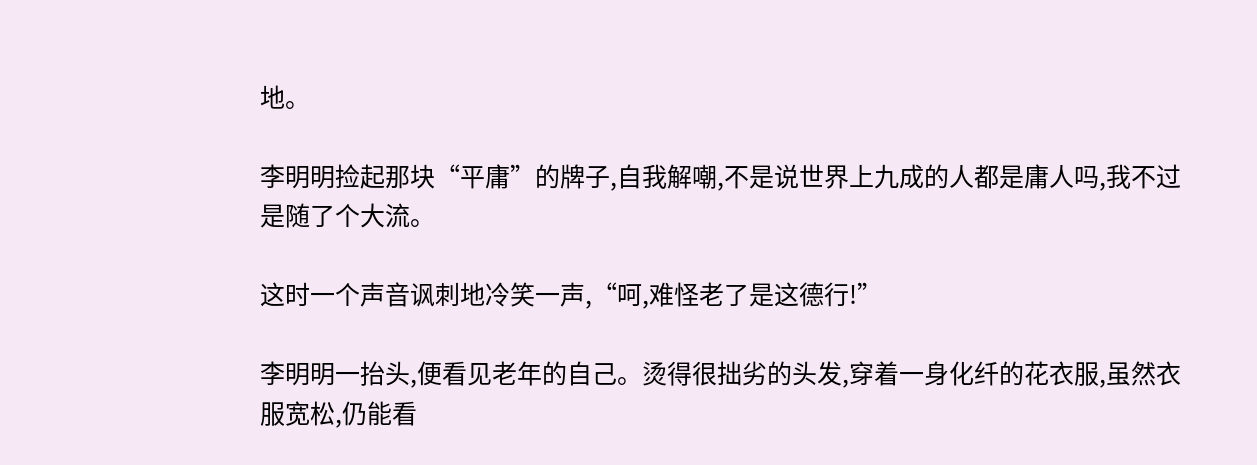地。

李明明捡起那块“平庸”的牌子,自我解嘲,不是说世界上九成的人都是庸人吗,我不过是随了个大流。

这时一个声音讽刺地冷笑一声,“呵,难怪老了是这德行!”

李明明一抬头,便看见老年的自己。烫得很拙劣的头发,穿着一身化纤的花衣服,虽然衣服宽松,仍能看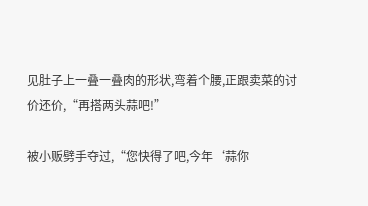见肚子上一叠一叠肉的形状,弯着个腰,正跟卖菜的讨价还价,“再搭两头蒜吧!”

被小贩劈手夺过,“您快得了吧,今年‘蒜你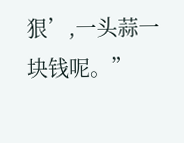狠’,一头蒜一块钱呢。”